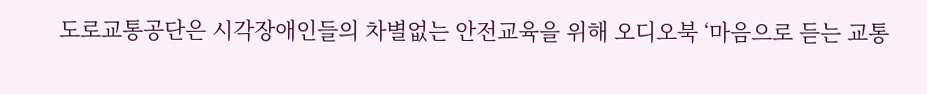도로교통공단은 시각장애인들의 차별없는 안전교육을 위해 오디오북 ‘마음으로 듣는 교통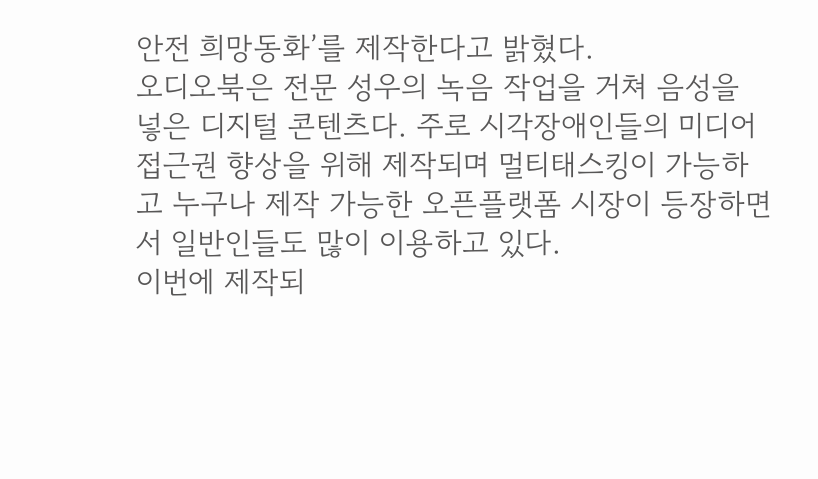안전 희망동화’를 제작한다고 밝혔다.
오디오북은 전문 성우의 녹음 작업을 거쳐 음성을 넣은 디지털 콘텐츠다. 주로 시각장애인들의 미디어 접근권 향상을 위해 제작되며 멀티태스킹이 가능하고 누구나 제작 가능한 오픈플랫폼 시장이 등장하면서 일반인들도 많이 이용하고 있다.
이번에 제작되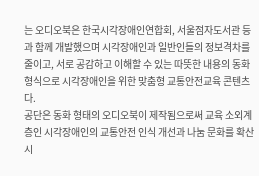는 오디오북은 한국시각장애인연합회, 서울점자도서관 등과 함께 개발했으며 시각장애인과 일반인들의 정보격차를 줄이고, 서로 공감하고 이해할 수 있는 따뜻한 내용의 동화 형식으로 시각장애인을 위한 맞춤형 교통안전교육 콘텐츠다.
공단은 동화 형태의 오디오북이 제작됨으로써 교육 소외계층인 시각장애인의 교통안전 인식 개선과 나눔 문화를 확산시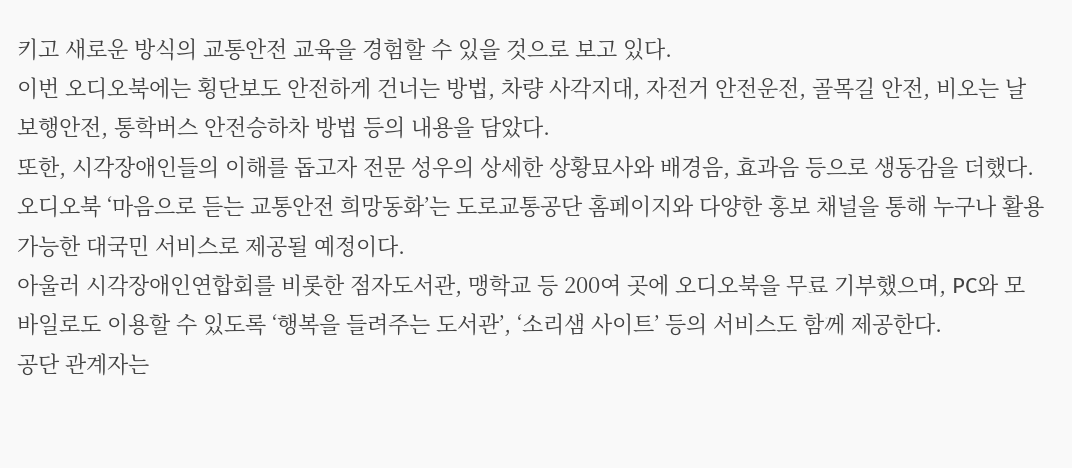키고 새로운 방식의 교통안전 교육을 경험할 수 있을 것으로 보고 있다.
이번 오디오북에는 횡단보도 안전하게 건너는 방법, 차량 사각지대, 자전거 안전운전, 골목길 안전, 비오는 날 보행안전, 통학버스 안전승하차 방법 등의 내용을 담았다.
또한, 시각장애인들의 이해를 돕고자 전문 성우의 상세한 상황묘사와 배경음, 효과음 등으로 생동감을 더했다.
오디오북 ‘마음으로 듣는 교통안전 희망동화’는 도로교통공단 홈페이지와 다양한 홍보 채널을 통해 누구나 활용 가능한 대국민 서비스로 제공될 예정이다.
아울러 시각장애인연합회를 비롯한 점자도서관, 맹학교 등 200여 곳에 오디오북을 무료 기부했으며, PC와 모바일로도 이용할 수 있도록 ‘행복을 들려주는 도서관’, ‘소리샘 사이트’ 등의 서비스도 함께 제공한다.
공단 관계자는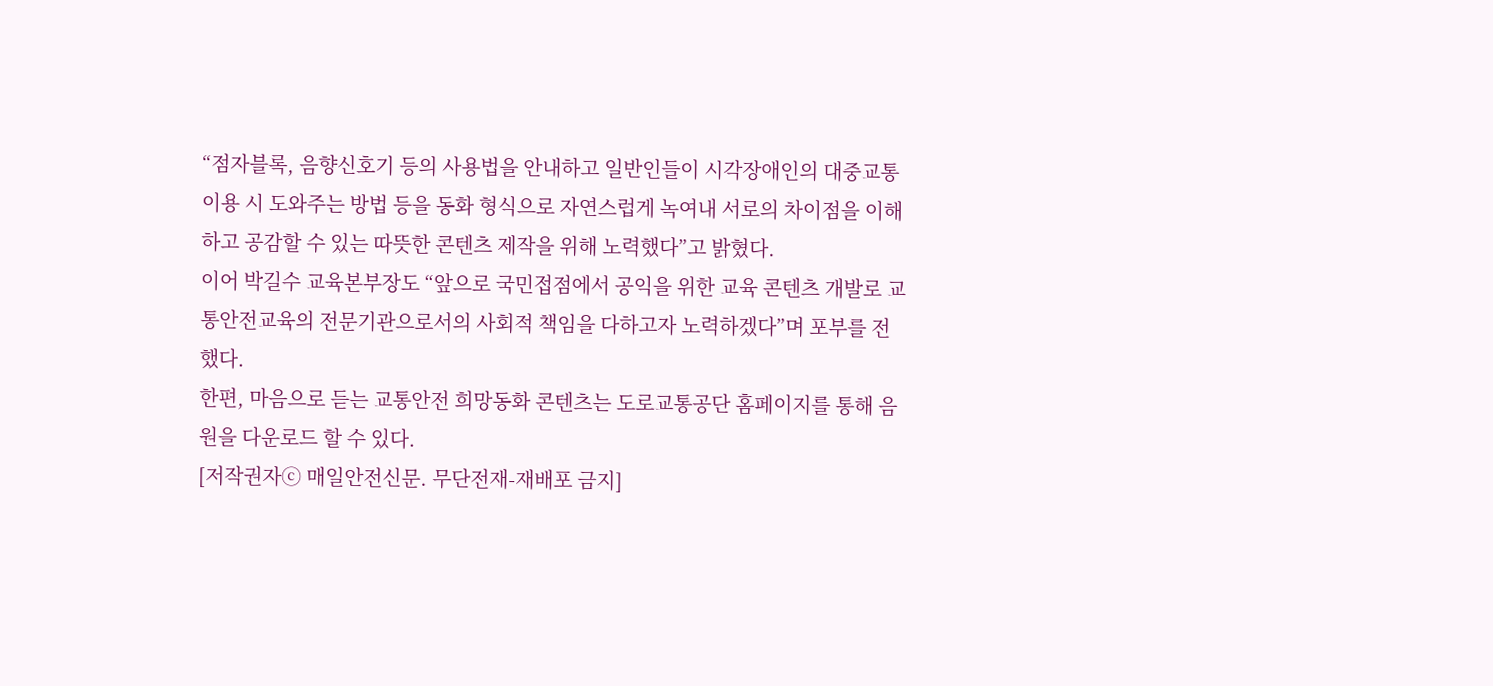“점자블록, 음향신호기 등의 사용법을 안내하고 일반인들이 시각장애인의 대중교통 이용 시 도와주는 방법 등을 동화 형식으로 자연스럽게 녹여내 서로의 차이점을 이해하고 공감할 수 있는 따뜻한 콘텐츠 제작을 위해 노력했다”고 밝혔다.
이어 박길수 교육본부장도 “앞으로 국민접점에서 공익을 위한 교육 콘텐츠 개발로 교통안전교육의 전문기관으로서의 사회적 책임을 다하고자 노력하겠다”며 포부를 전했다.
한편, 마음으로 듣는 교통안전 희망동화 콘텐츠는 도로교통공단 홈페이지를 통해 음원을 다운로드 할 수 있다.
[저작권자ⓒ 매일안전신문. 무단전재-재배포 금지]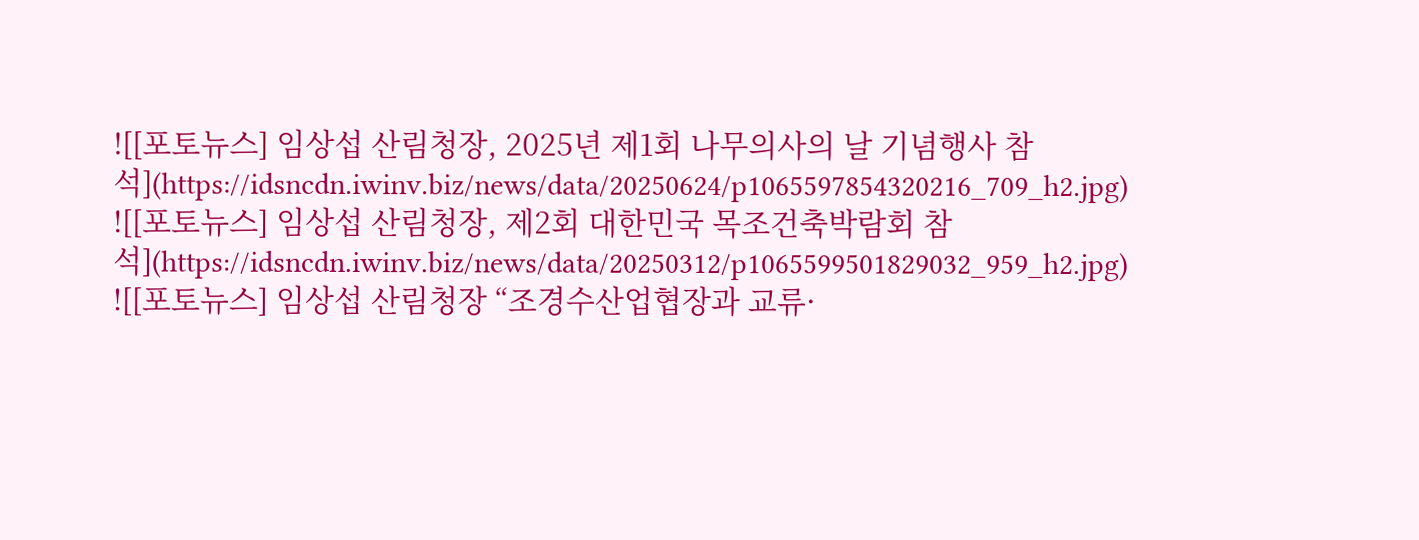![[포토뉴스] 임상섭 산림청장, 2025년 제1회 나무의사의 날 기념행사 참석](https://idsncdn.iwinv.biz/news/data/20250624/p1065597854320216_709_h2.jpg)
![[포토뉴스] 임상섭 산림청장, 제2회 대한민국 목조건축박람회 참석](https://idsncdn.iwinv.biz/news/data/20250312/p1065599501829032_959_h2.jpg)
![[포토뉴스] 임상섭 산림청장 “조경수산업협장과 교류·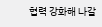협력 강화해 나갈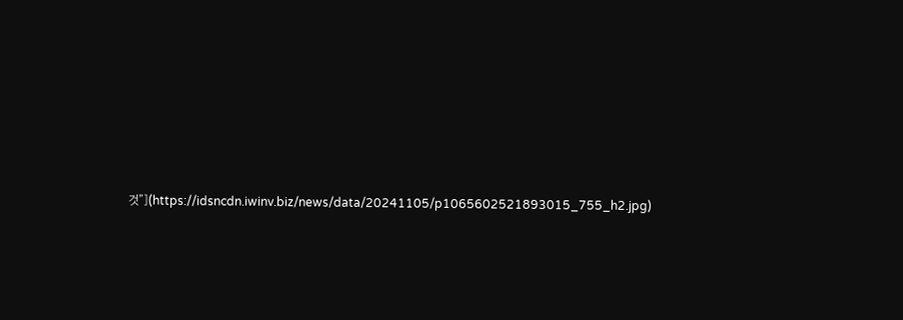것”](https://idsncdn.iwinv.biz/news/data/20241105/p1065602521893015_755_h2.jpg)